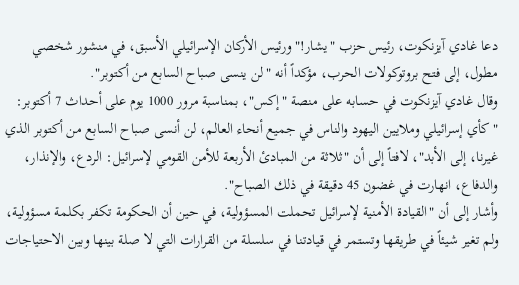دعا غادي آيزنكوت، رئيس حزب "يشار!" ورئيس الأركان الإسرائيلي الأسبق، في منشور شخصي مطول، إلى فتح بروتوكولات الحرب، مؤكداً أنه "لن ينسى صباح السابع من أكتوبر".
وقال غادي آيزنكوت في حسابه على منصة "إكس"، بمناسبة مرور 1000 يوم على أحداث 7 أكتوبر: "كأي إسرائيلي وملايين اليهود والناس في جميع أنحاء العالم، لن أنسى صباح السابع من أكتوبر الذي غيرنا، إلى الأبد"، لافتاً إلى أن "ثلاثة من المبادئ الأربعة للأمن القومي لإسرائيل: الردع، والإنذار، والدفاع، انهارت في غضون 45 دقيقة في ذلك الصباح".
وأشار إلى أن "القيادة الأمنية لإسرائيل تحملت المسؤولية، في حين أن الحكومة تكفر بكلمة مسؤولية، ولم تغير شيئاً في طريقها وتستمر في قيادتنا في سلسلة من القرارات التي لا صلة بينها وبين الاحتياجات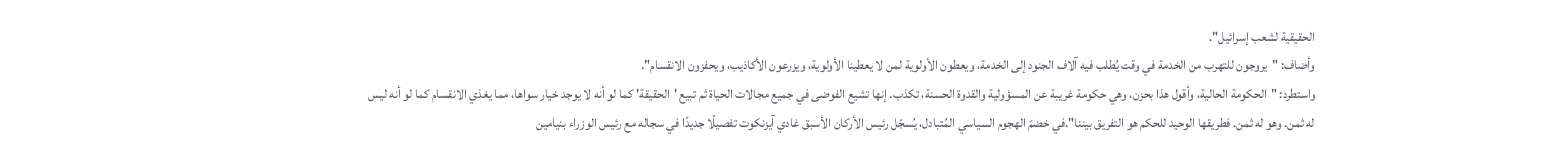الحقيقية لشعب إسرائيل".
وأضاف: "يروجون للتهرب من الخدمة في وقت يُطلب فيه آلاف الجنود إلى الخدمة، ويعطون الأولوية لمن لا يعطينا الأولوية، ويزرعون الأكاذيب، ويحفزون الانقسام".
واستطرد: "الحكومة الحالية، وأقول هذا بحزن، وهي حكومة غريبة عن المسؤولية والقدوة الحسنة، تكذب. إنها تشيع الفوضى في جميع مجالات الحياة ثم تبيع 'الحقيقة' كما لو أنه لا يوجد خيار سواها، مما يغذي الانقسام كما لو أنه ليس له ثمن. وهو له ثمن. فطريقها الوحيد للحكم هو التفريق بيننا".في خضمّ الهجوم السياسي المُتبادل، يُسجّل رئيس الأركان الأسبق غادي آيزنكوت تفصيلًا جديدًا في سجاله مع رئيس الوزراء بنيامين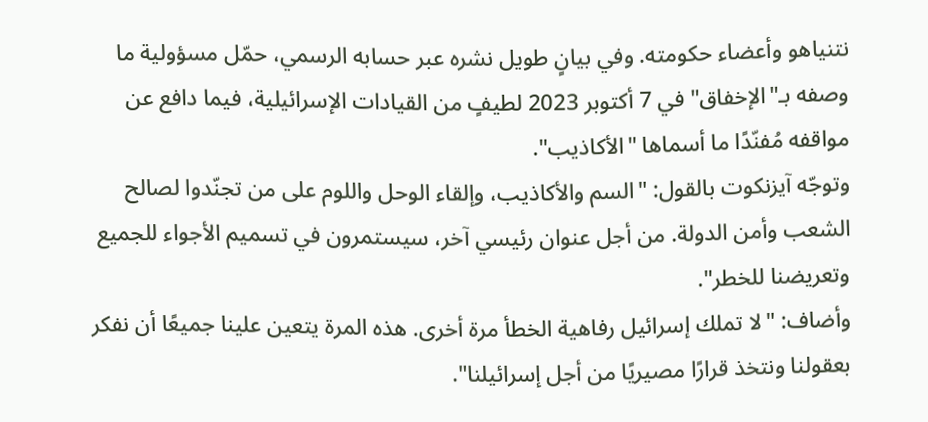نتنياهو وأعضاء حكومته. وفي بيانٍ طويل نشره عبر حسابه الرسمي، حمّل مسؤولية ما وصفه بـ"الإخفاق" في 7 أكتوبر 2023 لطيفٍ من القيادات الإسرائيلية، فيما دافع عن مواقفه مُفنّدًا ما أسماها "الأكاذيب".
وتوجّه آيزنكوت بالقول: "السم والأكاذيب، وإلقاء الوحل واللوم على من تجنّدوا لصالح الشعب وأمن الدولة. من أجل عنوان رئيسي آخر، سيستمرون في تسميم الأجواء للجميع وتعريضنا للخطر".
وأضاف: "لا تملك إسرائيل رفاهية الخطأ مرة أخرى. هذه المرة يتعين علينا جميعًا أن نفكر بعقولنا ونتخذ قرارًا مصيريًا من أجل إسرائيلنا".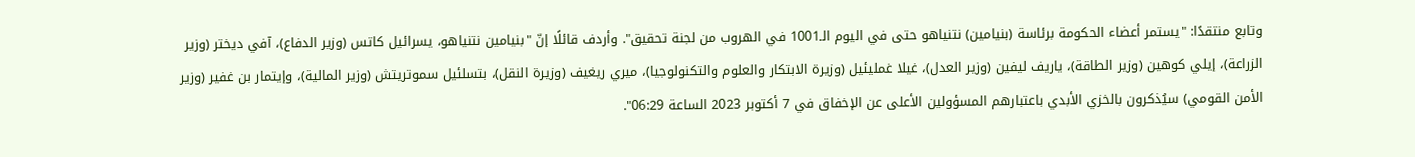وتابع منتقدًا: "يستمر أعضاء الحكومة برئاسة (بنيامين) نتنياهو حتى في اليوم الـ1001 في الهروب من لجنة تحقيق". وأردف قائلًا إنّ "بنيامين نتنياهو، يسرائيل كاتس (وزير الدفاع)، آفي ديختر (وزير الزراعة)، إيلي كوهين (وزير الطاقة)، ياريف ليفين (وزير العدل)، غيلا غمليئيل (وزيرة الابتكار والعلوم والتكنولوجيا)، ميري ريغيف (وزيرة النقل)، بتسلئيل سموتريتش (وزير المالية)، وإيتمار بن غفير (وزير الأمن القومي) سيُذكرون بالخزي الأبدي باعتبارهم المسؤولين الأعلى عن الإخفاق في 7 أكتوبر 2023 الساعة 06:29".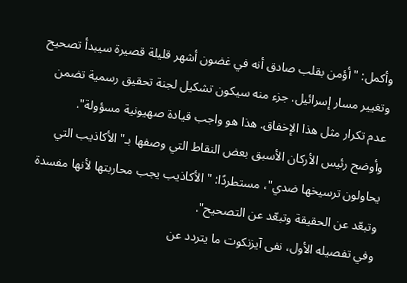وأكمل: "أؤمن بقلب صادق أنه في غضون أشهر قليلة قصيرة سيبدأ تصحيح وتغيير مسار إسرائيل. جزء منه سيكون تشكيل لجنة تحقيق رسمية تضمن عدم تكرار مثل هذا الإخفاق. هذا هو واجب قيادة صهيونية مسؤولة".
وأوضح رئيس الأركان الأسبق بعض النقاط التي وصفها بـ"الأكاذيب التي يحاولون ترسيخها ضدي"، مستطردًا: "الأكاذيب يجب محاربتها لأنها مفسدة وتبعّد عن الحقيقة وتبعّد عن التصحيح".
وفي تفصيله الأول، نفى آيزنكوت ما يتردد عن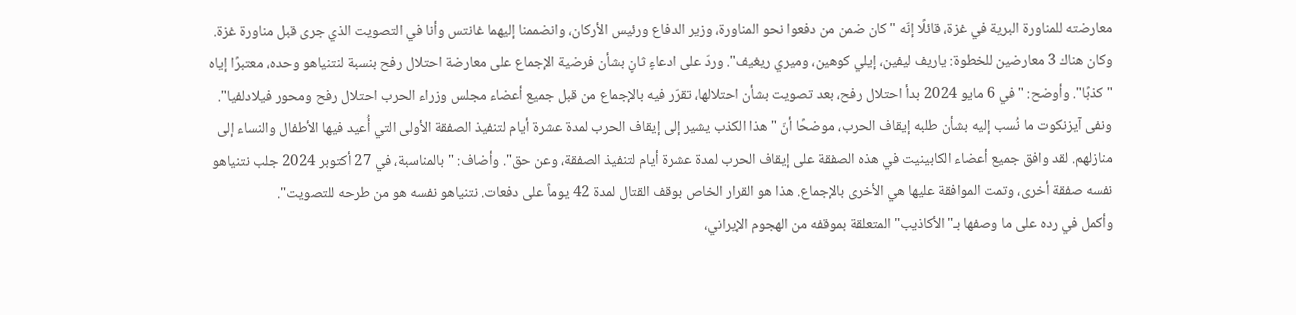معارضته للمناورة البرية في غزة، قائلًا إنّه "كان ضمن من دفعوا نحو المناورة، وزير الدفاع ورئيس الأركان، وانضممنا إليهما غانتس وأنا في التصويت الذي جرى قبل مناورة غزة. وكان هناك 3 معارضين للخطوة: ياريف ليفين، إيلي كوهين، وميري ريغيف". وردّ على ادعاءٍ ثانٍ بشأن فرضية الإجماع على معارضة احتلال رفح بنسبة لنتنياهو وحده، معتبرًا إياه "كذبًا". وأوضح: "في 6 مايو 2024 بدأ احتلال رفح، بعد تصويت بشأن احتلالها، تقرّر فيه بالإجماع من قبل جميع أعضاء مجلس وزراء الحرب احتلال رفح ومحور فيلادلفيا".
ونفى آيزنكوت ما نُسب إليه بشأن طلبه إيقاف الحرب، موضحًا أنّ "هذا الكذب يشير إلى إيقاف الحرب لمدة عشرة أيام لتنفيذ الصفقة الأولى التي أُعيد فيها الأطفال والنساء إلى منازلهم. لقد وافق جميع أعضاء الكابينيت في هذه الصفقة على إيقاف الحرب لمدة عشرة أيام لتنفيذ الصفقة، وعن حق". وأضاف: "بالمناسبة، في 27 أكتوبر 2024 جلب نتنياهو نفسه صفقة أخرى، وتمت الموافقة عليها هي الأخرى بالإجماع. هذا هو القرار الخاص بوقف القتال لمدة 42 يوماً على دفعات. نتنياهو نفسه هو من طرحه للتصويت".
وأكمل في رده على ما وصفها بـ"الأكاذيب" المتعلقة بموقفه من الهجوم الإيراني،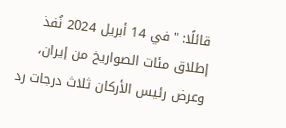قائلًا: "في 14 أبريل 2024 نُفذ إطلاق مئات الصواريخ من إيران، وعرض رئيس الأركان ثلاث درجات رد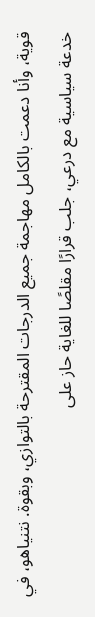قوية، وأنا دعمت بالكامل مهاجمة جميع الدرجات المقترحة بالتوازي، وبقوة. نتنياهو، في خدعة سياسية مع درعي، جلب قرارًا مقلصًا للغاية حاز على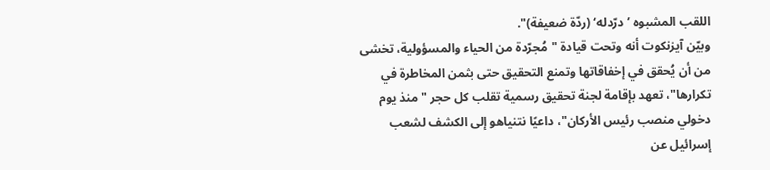اللقب المشبوه ’درّدله‘ (ردّة ضعيفة)".
وبيّن آيزنكوت أنه وتحت قيادة "مُجرّدة من الحياء والمسؤولية، تخشى من أن يُحقق في إخفاقاتها وتمنع التحقيق حتى بثمن المخاطرة في تكرارها"، تعهد بإقامة لجنة تحقيق رسمية تقلب كل حجر "منذ يوم دخولي منصب رئيس الأركان"، داعيًا نتنياهو إلى الكشف لشعب إسرائيل عن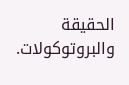الحقيقة والبروتوكولات.